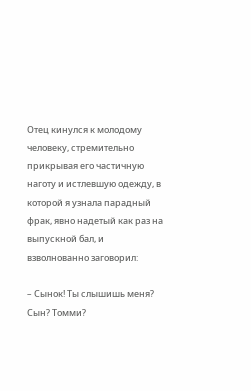Отец кинулся к молодому человеку, стремительно прикрывая его частичную наготу и истлевшую одежду, в которой я узнала парадный фрак, явно надетый как раз на выпускной бал, и взволнованно заговорил:

– Сынок! Ты слышишь меня? Сын? Томми?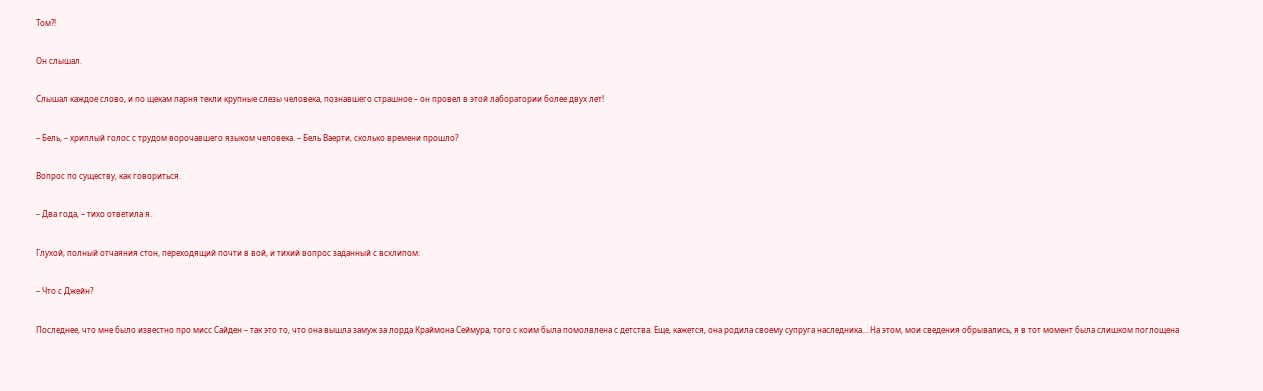Том?!

Он слышал.

Слышал каждое слово, и по щекам парня текли крупные слезы человека, познавшего страшное – он провел в этой лаборатории более двух лет!

– Бель, – хриплый голос с трудом ворочавшего языком человека. – Бель Ваерти, сколько времени прошло?

Вопрос по существу, как говориться.

– Два года, – тихо ответила я.

Глухой, полный отчаяния стон, переходящий почти в вой, и тихий вопрос заданный с всхлипом:

– Что с Джейн?

Последнее, что мне было известно про мисс Сайден – так это то, что она вышла замуж за лорда Краймона Сеймура, того с коим была помолвлена с детства. Еще, кажется, она родила своему супруга наследника… На этом, мои сведения обрывались, я в тот момент была слишком поглощена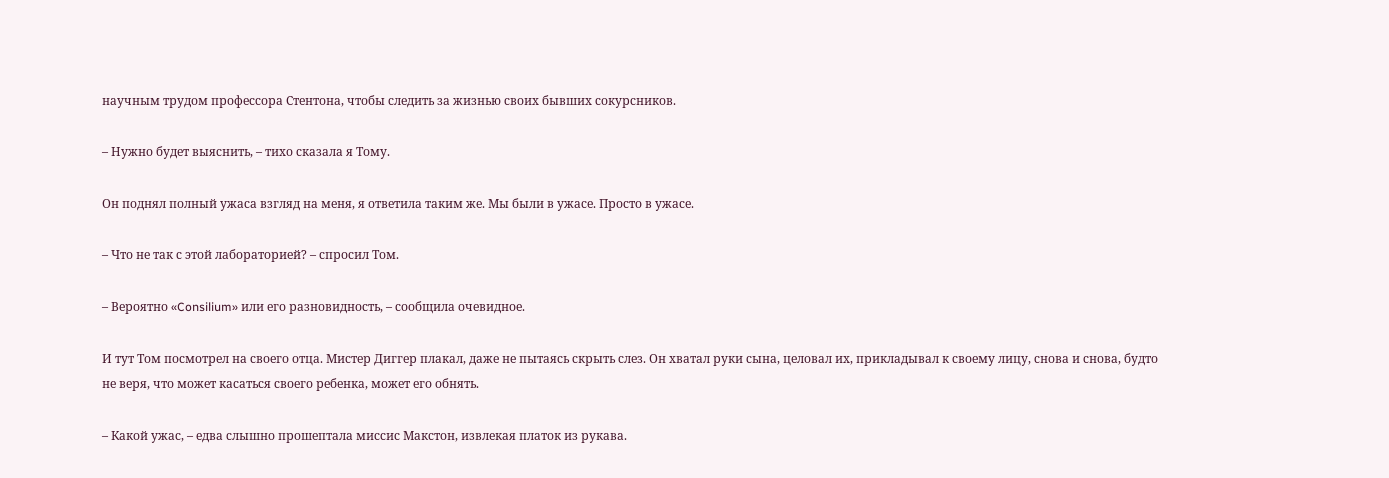научным трудом профессора Стентона, чтобы следить за жизнью своих бывших сокурсников.

– Нужно будет выяснить, – тихо сказала я Тому.

Он поднял полный ужаса взгляд на меня, я ответила таким же. Мы были в ужасе. Просто в ужасе.

– Что не так с этой лабораторией? – спросил Том.

– Вероятно «Consilium» или его разновидность, – сообщила очевидное.

И тут Том посмотрел на своего отца. Мистер Диггер плакал, даже не пытаясь скрыть слез. Он хватал руки сына, целовал их, прикладывал к своему лицу, снова и снова, будто не веря, что может касаться своего ребенка, может его обнять.

– Какой ужас, – едва слышно прошептала миссис Макстон, извлекая платок из рукава.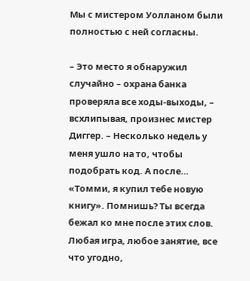Мы с мистером Уолланом были полностью с ней согласны.

– Это место я обнаружил случайно – охрана банка проверяла все ходы-выходы, – всхлипывая, произнес мистер Диггер. – Несколько недель у меня ушло на то, чтобы подобрать код. А после… «Томми, я купил тебе новую книгу». Помнишь? Ты всегда бежал ко мне после этих слов. Любая игра, любое занятие, все что угодно,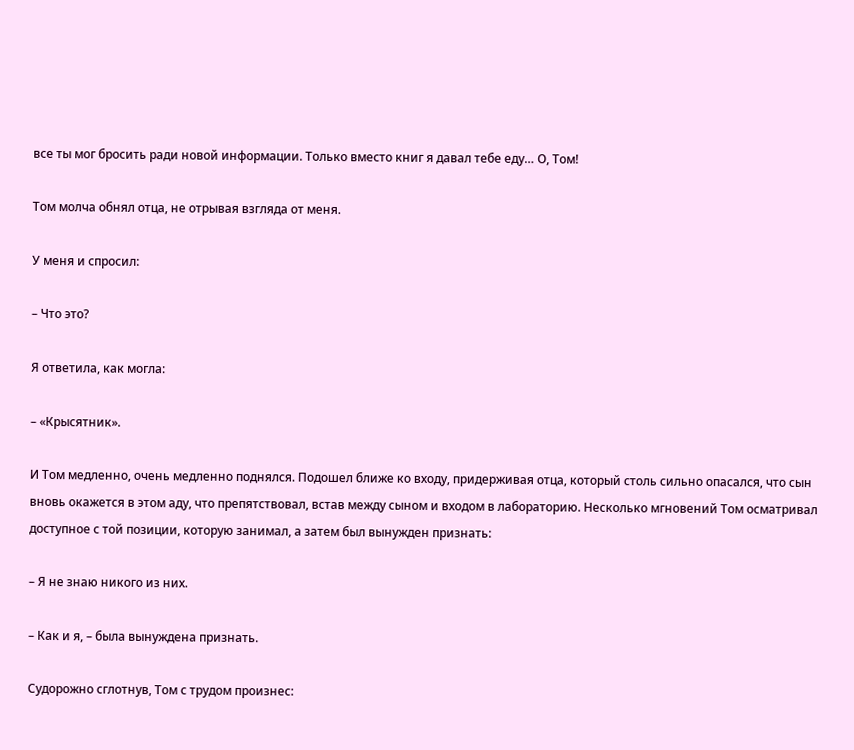все ты мог бросить ради новой информации. Только вместо книг я давал тебе еду… О, Том!

Том молча обнял отца, не отрывая взгляда от меня.

У меня и спросил:

– Что это?

Я ответила, как могла:

– «Крысятник».

И Том медленно, очень медленно поднялся. Подошел ближе ко входу, придерживая отца, который столь сильно опасался, что сын вновь окажется в этом аду, что препятствовал, встав между сыном и входом в лабораторию. Несколько мгновений Том осматривал доступное с той позиции, которую занимал, а затем был вынужден признать:

– Я не знаю никого из них.

– Как и я, – была вынуждена признать.

Судорожно сглотнув, Том с трудом произнес: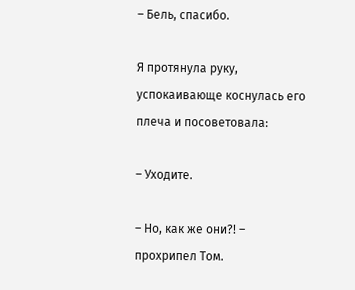– Бель, спасибо.

Я протянула руку, успокаивающе коснулась его плеча и посоветовала:

– Уходите.

– Но, как же они?! – прохрипел Том.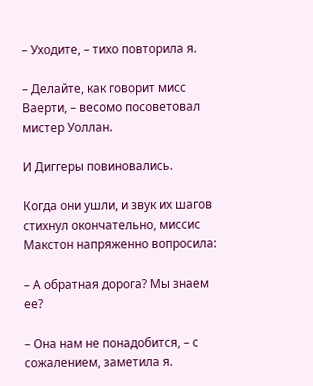– Уходите, – тихо повторила я.

– Делайте, как говорит мисс Ваерти, – весомо посоветовал мистер Уоллан.

И Диггеры повиновались.

Когда они ушли, и звук их шагов стихнул окончательно, миссис Макстон напряженно вопросила:

– А обратная дорога? Мы знаем ее?

– Она нам не понадобится, – с сожалением, заметила я.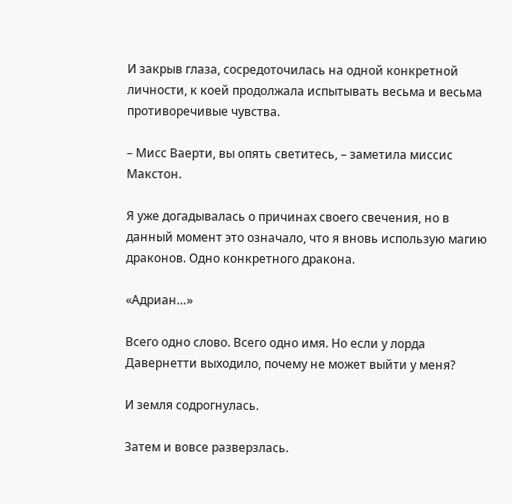И закрыв глаза, сосредоточилась на одной конкретной личности, к коей продолжала испытывать весьма и весьма противоречивые чувства.

– Мисс Ваерти, вы опять светитесь, – заметила миссис Макстон.

Я уже догадывалась о причинах своего свечения, но в данный момент это означало, что я вновь использую магию драконов. Одно конкретного дракона.

«Адриан…»

Всего одно слово. Всего одно имя. Но если у лорда Давернетти выходило, почему не может выйти у меня?

И земля содрогнулась.

Затем и вовсе разверзлась.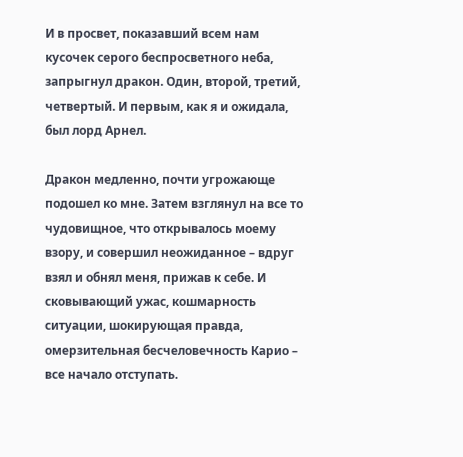И в просвет, показавший всем нам кусочек серого беспросветного неба, запрыгнул дракон. Один, второй, третий, четвертый. И первым, как я и ожидала, был лорд Арнел.

Дракон медленно, почти угрожающе подошел ко мне. Затем взглянул на все то чудовищное, что открывалось моему взору, и совершил неожиданное – вдруг взял и обнял меня, прижав к себе. И сковывающий ужас, кошмарность ситуации, шокирующая правда, омерзительная бесчеловечность Карио – все начало отступать.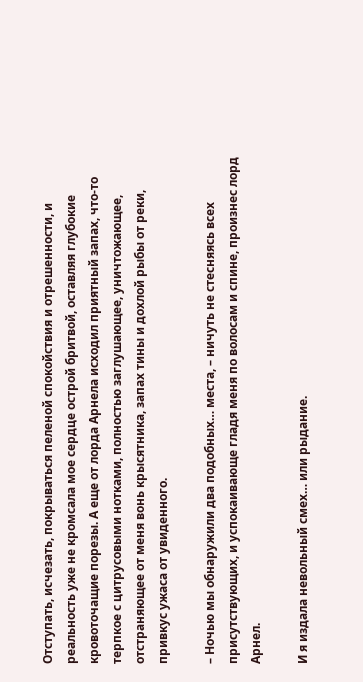Отступать, исчезать, покрываться пеленой спокойствия и отрешенности, и реальность уже не кромсала мое сердце острой бритвой, оставляя глубокие кровоточащие порезы. А еще от лорда Арнела исходил приятный запах, что-то терпкое с цитрусовыми нотками, полностью заглушающее, уничтожающее, отстраняющее от меня вонь крысятника, запах тины и дохлой рыбы от реки, привкус ужаса от увиденного.

– Ночью мы обнаружили два подобных… места, – ничуть не стесняясь всех присутствующих, и успокаивающе гладя меня по волосам и спине, произнес лорд Арнел.

И я издала невольный смех… или рыдание.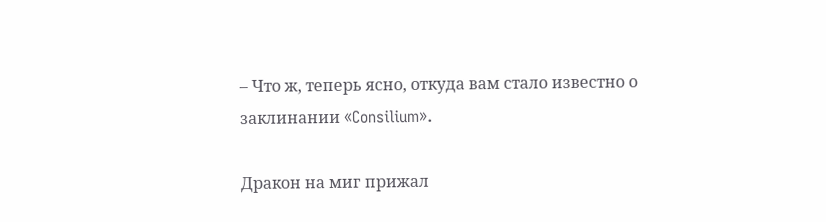– Что ж, теперь ясно, откуда вам стало известно о заклинании «Consilium».

Дракон на миг прижал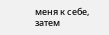меня к себе, затем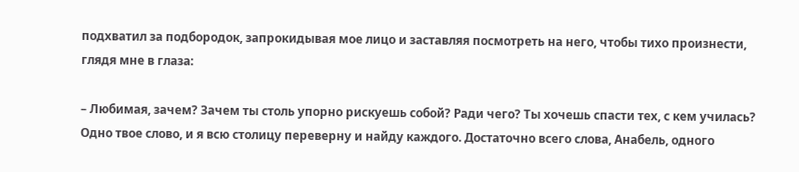подхватил за подбородок, запрокидывая мое лицо и заставляя посмотреть на него, чтобы тихо произнести, глядя мне в глаза:

– Любимая, зачем? Зачем ты столь упорно рискуешь собой? Ради чего? Ты хочешь спасти тех, с кем училась? Одно твое слово, и я всю столицу переверну и найду каждого. Достаточно всего слова, Анабель, одного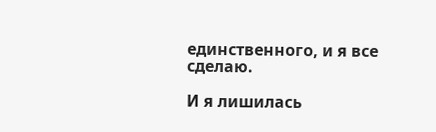единственного, и я все сделаю.

И я лишилась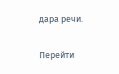дара речи.

Перейти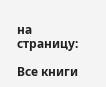на страницу:

Все книги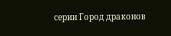серии Город драконов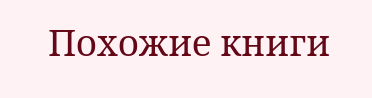Похожие книги